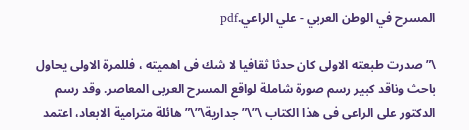المسرح في الوطن العربي - علي الراعي.pdf

\”صدرت طبعته الاولى كان حدثا ثقافيا لا شك فى اهميته ، فللمرة الاولى يحاول باحث وناقد كبير رسم صورة شاملة لواقع المسرح العربى المعاصر. وقد رسم الدكتور على الراعى فى هذا الكتاب \”\”جدارية\”\” هائلة مترامية الابعاد، اعتمد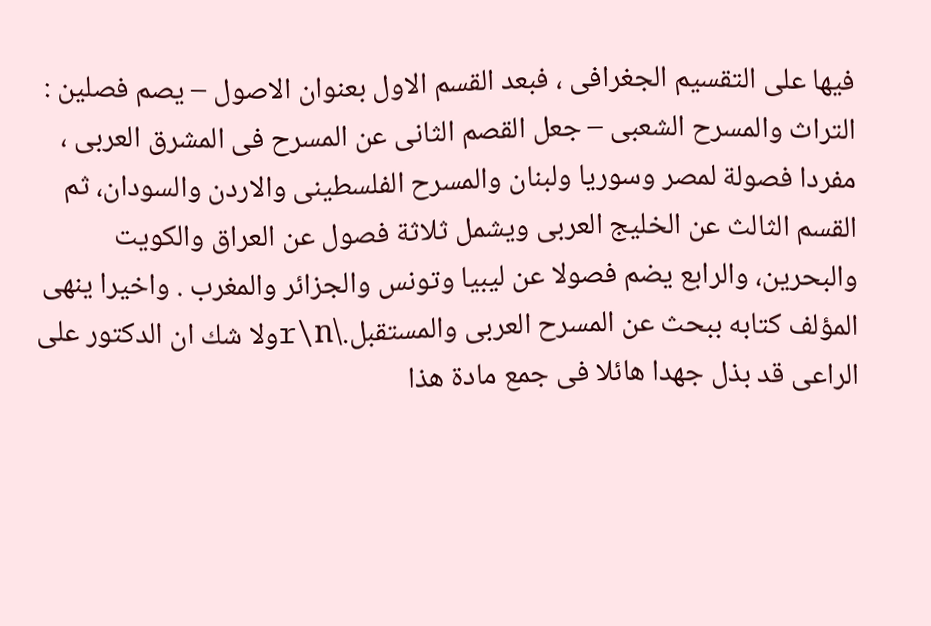فيها على التقسيم الجغرافى ، فبعد القسم الاول بعنوان الاصول – يصم فصلين : التراث والمسرح الشعبى – جعل القصم الثانى عن المسرح فى المشرق العربى ، مفردا فصولة لمصر وسوريا ولبنان والمسرح الفلسطينى والاردن والسودان، ثم القسم الثالث عن الخليج العربى ويشمل ثلاثة فصول عن العراق والكويت والبحرين، والرابع يضم فصولا عن ليبيا وتونس والجزائر والمغرب . واخيرا ينهى المؤلف كتابه ببحث عن المسرح العربى والمستقبل.\r\nولا شك ان الدكتور على الراعى قد بذل جهدا هائلا فى جمع مادة هذا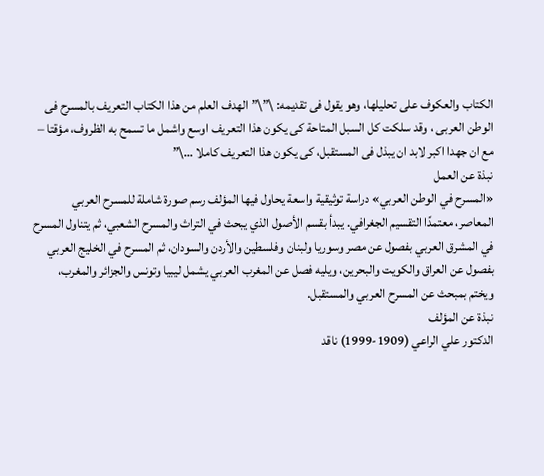الكتاب والعكوف على تحليلها، وهو يقول فى تقديمه: \”\”الهدف العلم من هذا الكتاب التعريف بالمسرح فى الوطن العربى ، وقد سلكت كل السبل المتاحة كى يكون هذا التعريف اوسع واشمل ما تسمح به الظروف، مؤقتا – مع ان جهدا اكبر لابد ان يبذل فى المستقبل، كى يكون هذا التعريف كاملا …\”
نبذة عن العمل
«المسرح في الوطن العربي» دراسة توثيقية واسعة يحاول فيها المؤلف رسم صورة شاملة للمسرح العربي المعاصر، معتمدًا التقسيم الجغرافي. يبدأ بقسم الأصول الذي يبحث في التراث والمسرح الشعبي، ثم يتناول المسرح في المشرق العربي بفصول عن مصر وسوريا ولبنان وفلسطين والأردن والسودان، ثم المسرح في الخليج العربي بفصول عن العراق والكويت والبحرين، ويليه فصل عن المغرب العربي يشمل ليبيا وتونس والجزائر والمغرب، ويختم بمبحث عن المسرح العربي والمستقبل.
نبذة عن المؤلف
الدكتور علي الراعي (1909-1999) ناقد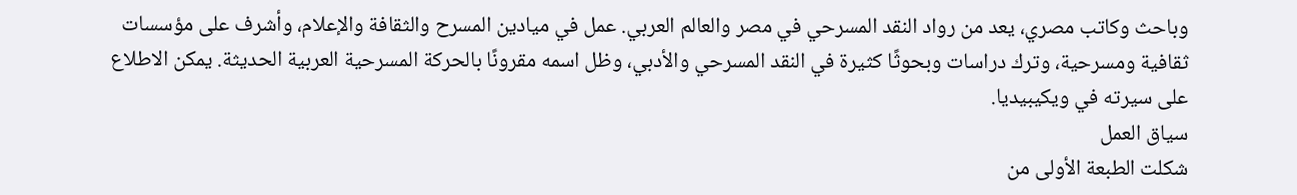وباحث وكاتب مصري، يعد من رواد النقد المسرحي في مصر والعالم العربي. عمل في ميادين المسرح والثقافة والإعلام، وأشرف على مؤسسات ثقافية ومسرحية، وترك دراسات وبحوثًا كثيرة في النقد المسرحي والأدبي، وظل اسمه مقرونًا بالحركة المسرحية العربية الحديثة. يمكن الاطلاع على سيرته في ويكيبيديا.
سياق العمل
شكلت الطبعة الأولى من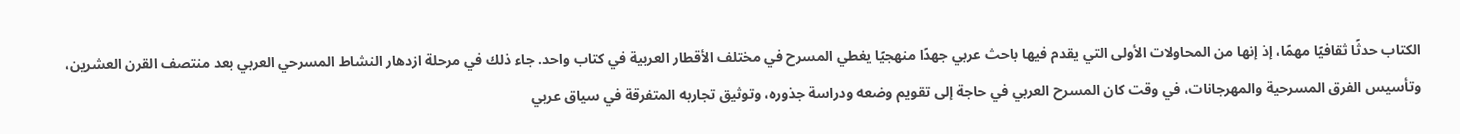الكتاب حدثًا ثقافيًا مهمًا، إذ إنها من المحاولات الأولى التي يقدم فيها باحث عربي جهدًا منهجيًا يغطي المسرح في مختلف الأقطار العربية في كتاب واحد. جاء ذلك في مرحلة ازدهار النشاط المسرحي العربي بعد منتصف القرن العشرين، وتأسيس الفرق المسرحية والمهرجانات، في وقت كان المسرح العربي في حاجة إلى تقويم وضعه ودراسة جذوره، وتوثيق تجاربه المتفرقة في سياق عربي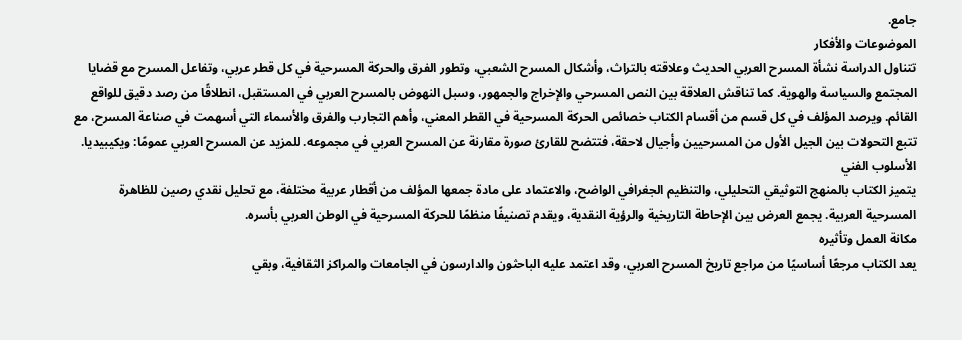جامع.
الموضوعات والأفكار
تتناول الدراسة نشأة المسرح العربي الحديث وعلاقته بالتراث، وأشكال المسرح الشعبي، وتطور الفرق والحركة المسرحية في كل قطر عربي، وتفاعل المسرح مع قضايا المجتمع والسياسة والهوية. كما تناقش العلاقة بين النص المسرحي والإخراج والجمهور، وسبل النهوض بالمسرح العربي في المستقبل، انطلاقًا من رصد دقيق للواقع القائم. ويرصد المؤلف في كل قسم من أقسام الكتاب خصائص الحركة المسرحية في القطر المعني، وأهم التجارب والفرق والأسماء التي أسهمت في صناعة المسرح، مع تتبع التحولات بين الجيل الأول من المسرحيين وأجيال لاحقة، فتتضح للقارئ صورة مقارنة عن المسرح العربي في مجموعه. للمزيد عن المسرح العربي عمومًا: ويكيبيديا.
الأسلوب الفني
يتميز الكتاب بالمنهج التوثيقي التحليلي، والتنظيم الجغرافي الواضح، والاعتماد على مادة جمعها المؤلف من أقطار عربية مختلفة، مع تحليل نقدي رصين للظاهرة المسرحية العربية. يجمع العرض بين الإحاطة التاريخية والرؤية النقدية، ويقدم تصنيفًا منظمًا للحركة المسرحية في الوطن العربي بأسره.
مكانة العمل وتأثيره
يعد الكتاب مرجعًا أساسيًا من مراجع تاريخ المسرح العربي، وقد اعتمد عليه الباحثون والدارسون في الجامعات والمراكز الثقافية، وبقي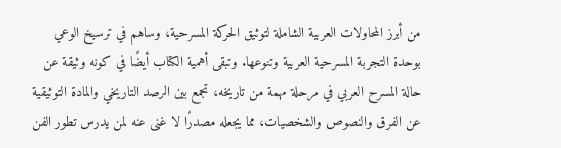من أبرز المحاولات العربية الشاملة لتوثيق الحركة المسرحية، وساهم في ترسيخ الوعي بوحدة التجربة المسرحية العربية وتنوعها. وتبقى أهمية الكتاب أيضًا في كونه وثيقة عن حالة المسرح العربي في مرحلة مهمة من تاريخه، تجمع بين الرصد التاريخي والمادة التوثيقية عن الفرق والنصوص والشخصيات، مما يجعله مصدرًا لا غنى عنه لمن يدرس تطور الفن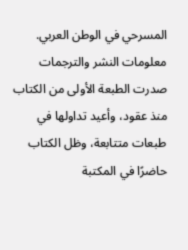المسرحي في الوطن العربي.
معلومات النشر والترجمات
صدرت الطبعة الأولى من الكتاب منذ عقود، وأعيد تداولها في طبعات متتابعة، وظل الكتاب حاضرًا في المكتبة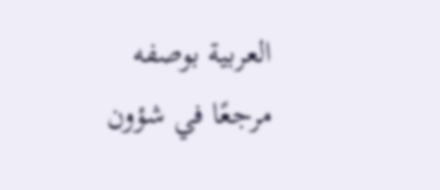العربية بوصفه مرجعًا في شؤون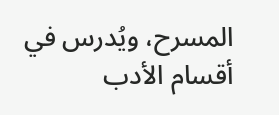المسرح، ويُدرس في أقسام الأدب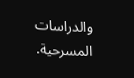والدراسات المسرحية.